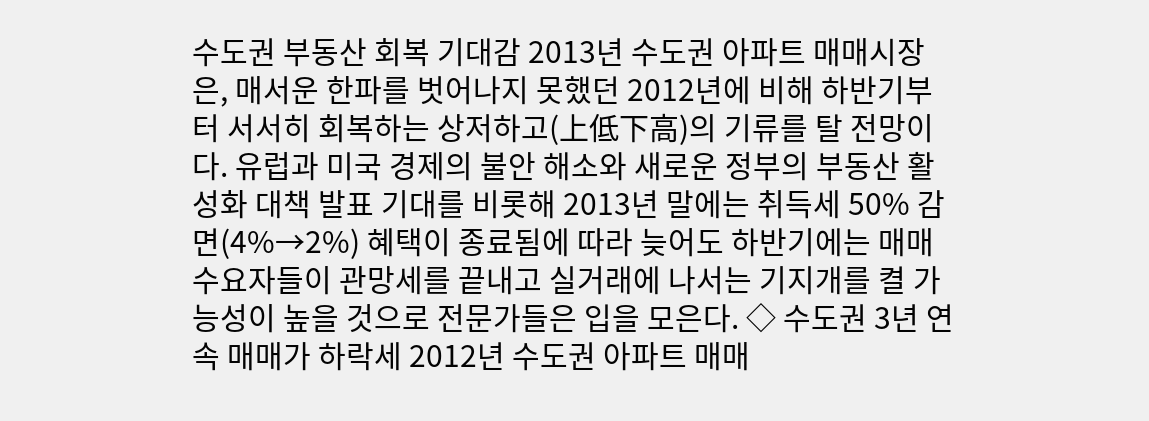수도권 부동산 회복 기대감 2013년 수도권 아파트 매매시장은, 매서운 한파를 벗어나지 못했던 2012년에 비해 하반기부터 서서히 회복하는 상저하고(上低下高)의 기류를 탈 전망이다. 유럽과 미국 경제의 불안 해소와 새로운 정부의 부동산 활성화 대책 발표 기대를 비롯해 2013년 말에는 취득세 50% 감면(4%→2%) 혜택이 종료됨에 따라 늦어도 하반기에는 매매 수요자들이 관망세를 끝내고 실거래에 나서는 기지개를 켤 가능성이 높을 것으로 전문가들은 입을 모은다. ◇ 수도권 3년 연속 매매가 하락세 2012년 수도권 아파트 매매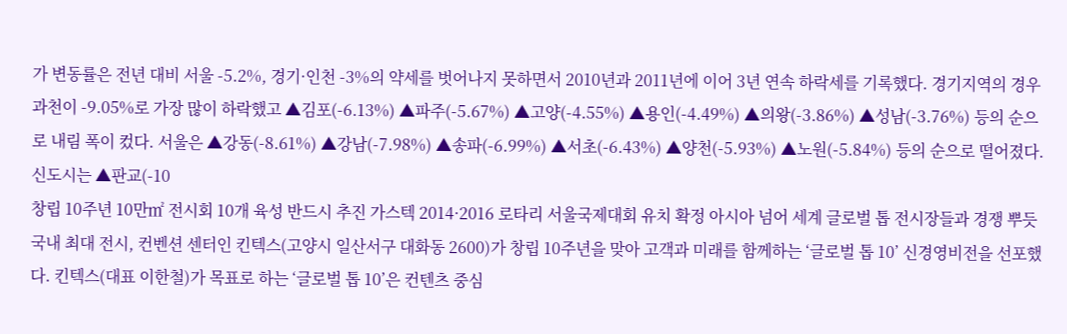가 변동률은 전년 대비 서울 -5.2%, 경기·인천 -3%의 약세를 벗어나지 못하면서 2010년과 2011년에 이어 3년 연속 하락세를 기록했다. 경기지역의 경우 과천이 -9.05%로 가장 많이 하락했고 ▲김포(-6.13%) ▲파주(-5.67%) ▲고양(-4.55%) ▲용인(-4.49%) ▲의왕(-3.86%) ▲성남(-3.76%) 등의 순으로 내림 폭이 컸다. 서울은 ▲강동(-8.61%) ▲강남(-7.98%) ▲송파(-6.99%) ▲서초(-6.43%) ▲양천(-5.93%) ▲노원(-5.84%) 등의 순으로 떨어졌다. 신도시는 ▲판교(-10
창립 10주년 10만㎡ 전시회 10개 육성 반드시 추진 가스텍 2014·2016 로타리 서울국제대회 유치 확정 아시아 넘어 세계 글로벌 톱 전시장들과 경쟁 뿌듯 국내 최대 전시, 컨벤션 센터인 킨텍스(고양시 일산서구 대화동 2600)가 창립 10주년을 맞아 고객과 미래를 함께하는 ‘글로벌 톱 10’ 신경영비전을 선포했다. 킨텍스(대표 이한철)가 목표로 하는 ‘글로벌 톱 10’은 컨텐츠 중심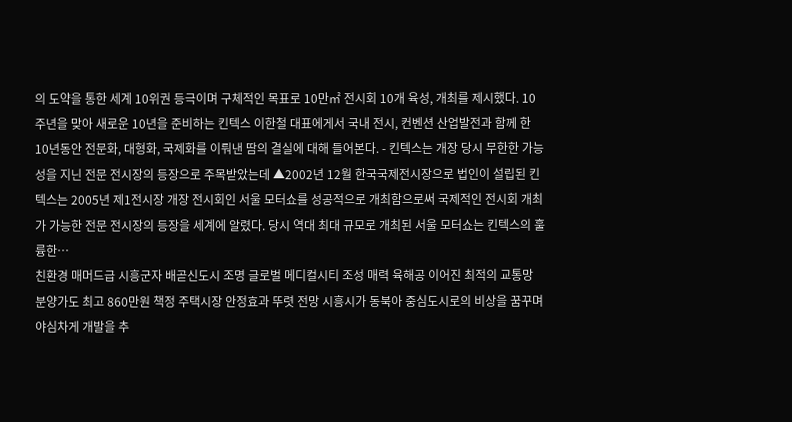의 도약을 통한 세계 10위권 등극이며 구체적인 목표로 10만㎡ 전시회 10개 육성, 개최를 제시했다. 10주년을 맞아 새로운 10년을 준비하는 킨텍스 이한철 대표에게서 국내 전시, 컨벤션 산업발전과 함께 한 10년동안 전문화, 대형화, 국제화를 이뤄낸 땀의 결실에 대해 들어본다. - 킨텍스는 개장 당시 무한한 가능성을 지닌 전문 전시장의 등장으로 주목받았는데 ▲2002년 12월 한국국제전시장으로 법인이 설립된 킨텍스는 2005년 제1전시장 개장 전시회인 서울 모터쇼를 성공적으로 개최함으로써 국제적인 전시회 개최가 가능한 전문 전시장의 등장을 세계에 알렸다. 당시 역대 최대 규모로 개최된 서울 모터쇼는 킨텍스의 훌륭한…
친환경 매머드급 시흥군자 배곧신도시 조명 글로벌 메디컬시티 조성 매력 육해공 이어진 최적의 교통망 분양가도 최고 860만원 책정 주택시장 안정효과 뚜렷 전망 시흥시가 동북아 중심도시로의 비상을 꿈꾸며 야심차게 개발을 추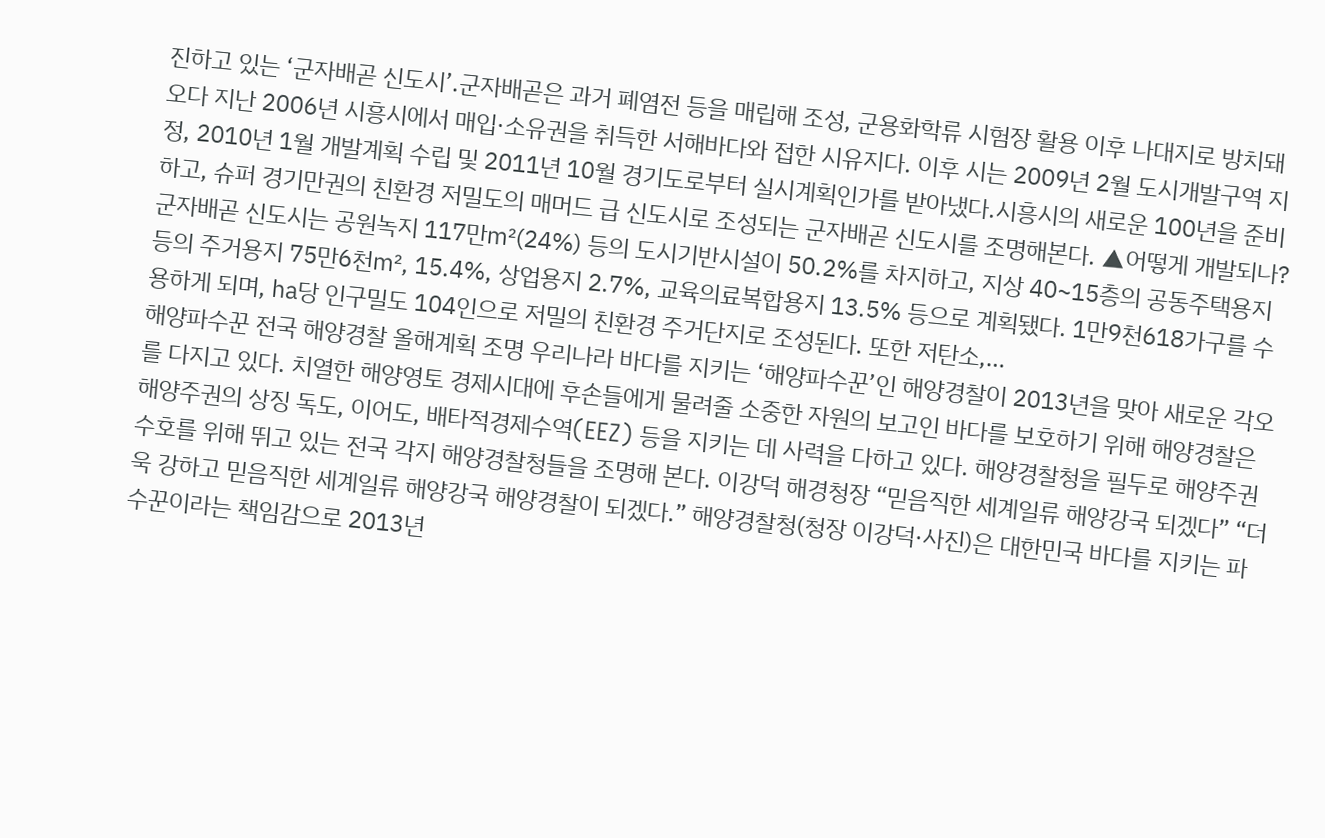진하고 있는 ‘군자배곧 신도시’.군자배곧은 과거 폐염전 등을 매립해 조성, 군용화학류 시험장 활용 이후 나대지로 방치돼오다 지난 2006년 시흥시에서 매입·소유권을 취득한 서해바다와 접한 시유지다. 이후 시는 2009년 2월 도시개발구역 지정, 2010년 1월 개발계획 수립 및 2011년 10월 경기도로부터 실시계획인가를 받아냈다.시흥시의 새로운 100년을 준비하고, 슈퍼 경기만권의 친환경 저밀도의 매머드 급 신도시로 조성되는 군자배곧 신도시를 조명해본다. ▲어떻게 개발되나? 군자배곧 신도시는 공원녹지 117만㎡(24%) 등의 도시기반시설이 50.2%를 차지하고, 지상 40~15층의 공동주택용지 등의 주거용지 75만6천㎡, 15.4%, 상업용지 2.7%, 교육의료복합용지 13.5% 등으로 계획됐다. 1만9천618가구를 수용하게 되며, ㏊당 인구밀도 104인으로 저밀의 친환경 주거단지로 조성된다. 또한 저탄소,…
해양파수꾼 전국 해양경찰 올해계획 조명 우리나라 바다를 지키는 ‘해양파수꾼’인 해양경찰이 2013년을 맞아 새로운 각오를 다지고 있다. 치열한 해양영토 경제시대에 후손들에게 물려줄 소중한 자원의 보고인 바다를 보호하기 위해 해양경찰은 해양주권의 상징 독도, 이어도, 배타적경제수역(EEZ) 등을 지키는 데 사력을 다하고 있다. 해양경찰청을 필두로 해양주권 수호를 위해 뛰고 있는 전국 각지 해양경찰청들을 조명해 본다. 이강덕 해경청장 “믿음직한 세계일류 해양강국 되겠다” “더욱 강하고 믿음직한 세계일류 해양강국 해양경찰이 되겠다.” 해양경찰청(청장 이강덕·사진)은 대한민국 바다를 지키는 파수꾼이라는 책임감으로 2013년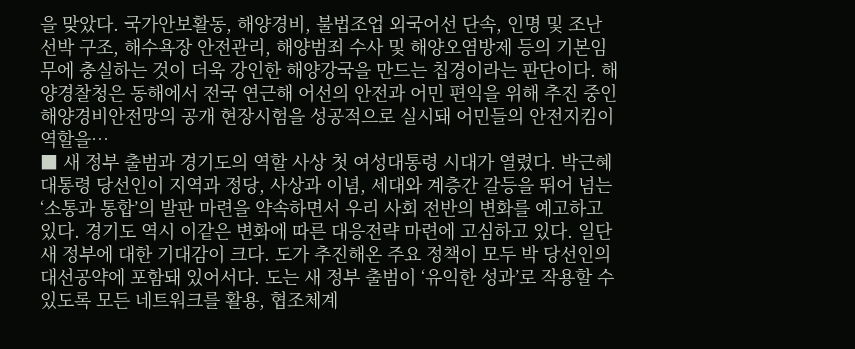을 맞았다. 국가안보활동, 해양경비, 불법조업 외국어선 단속, 인명 및 조난선박 구조, 해수욕장 안전관리, 해양범죄 수사 및 해양오염방제 등의 기본임무에 충실하는 것이 더욱 강인한 해양강국을 만드는 칩경이라는 판단이다. 해양경찰청은 동해에서 전국 연근해 어선의 안전과 어민 편익을 위해 추진 중인 해양경비안전망의 공개 현장시험을 성공적으로 실시돼 어민들의 안전지킴이 역할을…
■ 새 정부 출범과 경기도의 역할 사상 첫 여성대통령 시대가 열렸다. 박근혜 대통령 당선인이 지역과 정당, 사상과 이념, 세대와 계층간 갈등을 뛰어 넘는 ‘소통과 통합’의 발판 마련을 약속하면서 우리 사회 전반의 변화를 예고하고 있다. 경기도 역시 이같은 변화에 따른 대응전략 마련에 고심하고 있다. 일단 새 정부에 대한 기대감이 크다. 도가 추진해온 주요 정책이 모두 박 당선인의 대선공약에 포함돼 있어서다. 도는 새 정부 출범이 ‘유익한 성과’로 작용할 수 있도록 모든 네트워크를 활용, 협조체계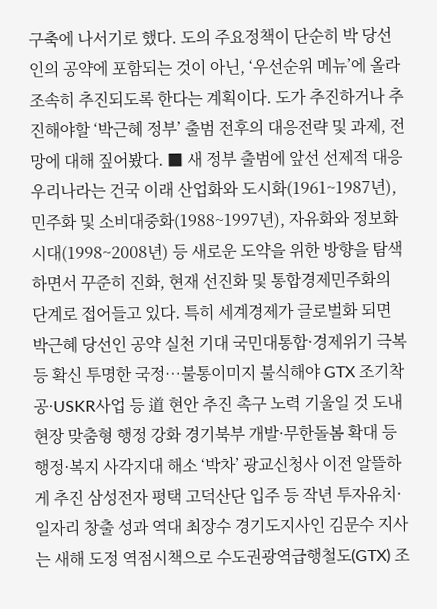구축에 나서기로 했다. 도의 주요정책이 단순히 박 당선인의 공약에 포함되는 것이 아닌, ‘우선순위 메뉴’에 올라 조속히 추진되도록 한다는 계획이다. 도가 추진하거나 추진해야할 ‘박근혜 정부’ 출범 전후의 대응전략 및 과제, 전망에 대해 짚어봤다. ■ 새 정부 출범에 앞선 선제적 대응 우리나라는 건국 이래 산업화와 도시화(1961~1987년), 민주화 및 소비대중화(1988~1997년), 자유화와 정보화 시대(1998~2008년) 등 새로운 도약을 위한 방향을 탐색하면서 꾸준히 진화, 현재 선진화 및 통합경제민주화의 단계로 접어들고 있다. 특히 세계경제가 글로벌화 되면
박근혜 당선인 공약 실천 기대 국민대통합·경제위기 극복 등 확신 투명한 국정…불통이미지 불식해야 GTX 조기착공·USKR사업 등 道 현안 추진 촉구 노력 기울일 것 도내 현장 맞춤형 행정 강화 경기북부 개발·무한돌봄 확대 등 행정·복지 사각지대 해소 ‘박차’ 광교신청사 이전 알뜰하게 추진 삼성전자 평택 고덕산단 입주 등 작년 투자유치·일자리 창출 성과 역대 최장수 경기도지사인 김문수 지사는 새해 도정 역점시책으로 수도권광역급행철도(GTX) 조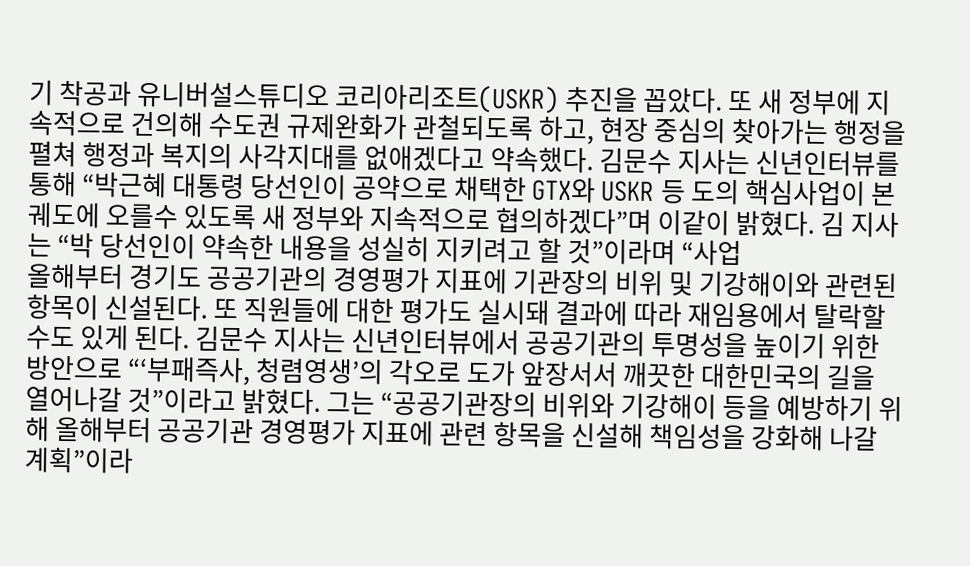기 착공과 유니버설스튜디오 코리아리조트(USKR) 추진을 꼽았다. 또 새 정부에 지속적으로 건의해 수도권 규제완화가 관철되도록 하고, 현장 중심의 찾아가는 행정을 펼쳐 행정과 복지의 사각지대를 없애겠다고 약속했다. 김문수 지사는 신년인터뷰를 통해 “박근혜 대통령 당선인이 공약으로 채택한 GTX와 USKR 등 도의 핵심사업이 본 궤도에 오를수 있도록 새 정부와 지속적으로 협의하겠다”며 이같이 밝혔다. 김 지사는 “박 당선인이 약속한 내용을 성실히 지키려고 할 것”이라며 “사업
올해부터 경기도 공공기관의 경영평가 지표에 기관장의 비위 및 기강해이와 관련된 항목이 신설된다. 또 직원들에 대한 평가도 실시돼 결과에 따라 재임용에서 탈락할 수도 있게 된다. 김문수 지사는 신년인터뷰에서 공공기관의 투명성을 높이기 위한 방안으로 “‘부패즉사, 청렴영생’의 각오로 도가 앞장서서 깨끗한 대한민국의 길을 열어나갈 것”이라고 밝혔다. 그는 “공공기관장의 비위와 기강해이 등을 예방하기 위해 올해부터 공공기관 경영평가 지표에 관련 항목을 신설해 책임성을 강화해 나갈 계획”이라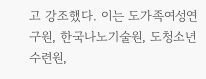고 강조했다. 이는 도가족여성연구원, 한국나노기술원, 도청소년수련원,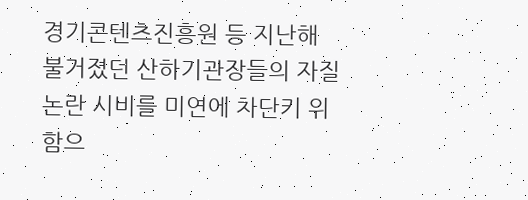경기콘텐츠진흥원 등 지난해 불거졌던 산하기관장들의 자질 논란 시비를 미연에 차단키 위함으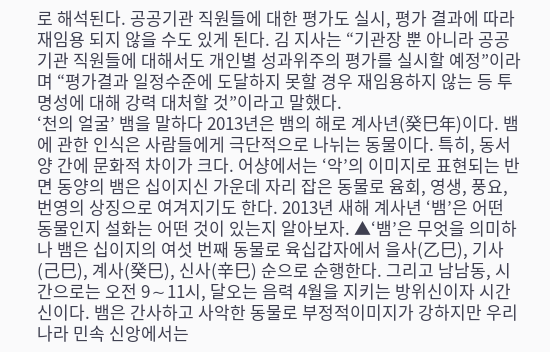로 해석된다. 공공기관 직원들에 대한 평가도 실시, 평가 결과에 따라 재임용 되지 않을 수도 있게 된다. 김 지사는 “기관장 뿐 아니라 공공기관 직원들에 대해서도 개인별 성과위주의 평가를 실시할 예정”이라며 “평가결과 일정수준에 도달하지 못할 경우 재임용하지 않는 등 투명성에 대해 강력 대처할 것”이라고 말했다.
‘천의 얼굴’ 뱀을 말하다 2013년은 뱀의 해로 계사년(癸巳年)이다. 뱀에 관한 인식은 사람들에게 극단적으로 나뉘는 동물이다. 특히, 동서양 간에 문화적 차이가 크다. 어샹에서는 ‘악’의 이미지로 표현되는 반면 동양의 뱀은 십이지신 가운데 자리 잡은 동물로 윰회, 영생, 풍요, 번영의 상징으로 여겨지기도 한다. 2013년 새해 계사년 ‘뱀’은 어떤 동물인지 설화는 어떤 것이 있는지 알아보자. ▲‘뱀’은 무엇을 의미하나 뱀은 십이지의 여섯 번째 동물로 육십갑자에서 을사(乙巳), 기사(己巳), 계사(癸巳), 신사(辛巳) 순으로 순행한다. 그리고 남남동, 시간으로는 오전 9∼11시, 달오는 음력 4월을 지키는 방위신이자 시간신이다. 뱀은 간사하고 사악한 동물로 부정적이미지가 강하지만 우리나라 민속 신앙에서는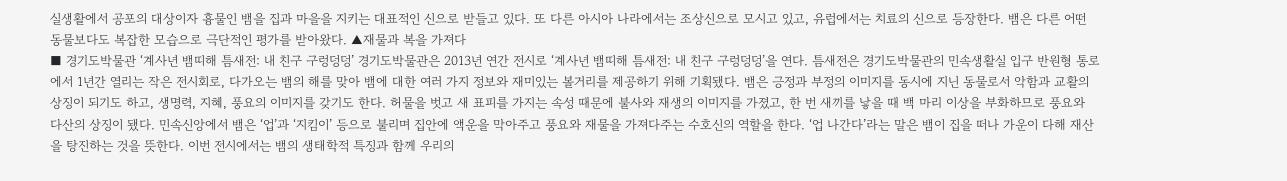실생활에서 공포의 대상이자 흉물인 뱀을 집과 마을을 지키는 대표적인 신으로 받들고 있다. 또 다른 아시아 나라에서는 조상신으로 모시고 있고, 유럽에서는 치료의 신으로 등장한다. 뱀은 다른 어떤 동물보다도 복잡한 모습으로 극단적인 평가를 받아왔다. ▲재물과 복을 가져다
■ 경기도박물관 ‘계사년 뱀띠해 틈새전: 내 친구 구렁덩덩’ 경기도박물관은 2013년 연간 전시로 ‘계사년 뱀띠해 틈새전: 내 친구 구렁덩덩’을 연다. 틈새전은 경기도박물관의 민속생활실 입구 반원형 통로에서 1년간 열리는 작은 전시회로, 다가오는 뱀의 해를 맞아 뱀에 대한 여러 가지 정보와 재미있는 볼거리를 제공하기 위해 기획됐다. 뱀은 긍정과 부정의 이미지를 동시에 지닌 동물로서 악함과 교활의 상징이 되기도 하고, 생명력, 지혜, 풍요의 이미지를 갖기도 한다. 허물을 벗고 새 표피를 가지는 속성 때문에 불사와 재생의 이미지를 가졌고, 한 번 새끼를 낳을 때 백 마리 이상을 부화하므로 풍요와 다산의 상징이 됐다. 민속신앙에서 뱀은 ‘업’과 ‘지킴이’ 등으로 불리며 집안에 액운을 막아주고 풍요와 재물을 가져다주는 수호신의 역할을 한다. ‘업 나간다’라는 말은 뱀이 집을 떠나 가운이 다해 재산을 탕진하는 것을 뜻한다. 이번 전시에서는 뱀의 생태학적 특징과 함께 우리의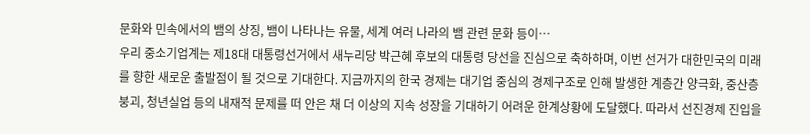문화와 민속에서의 뱀의 상징, 뱀이 나타나는 유물, 세계 여러 나라의 뱀 관련 문화 등이…
우리 중소기업계는 제18대 대통령선거에서 새누리당 박근혜 후보의 대통령 당선을 진심으로 축하하며, 이번 선거가 대한민국의 미래를 향한 새로운 출발점이 될 것으로 기대한다. 지금까지의 한국 경제는 대기업 중심의 경제구조로 인해 발생한 계층간 양극화, 중산층붕괴, 청년실업 등의 내재적 문제를 떠 안은 채 더 이상의 지속 성장을 기대하기 어려운 한계상황에 도달했다. 따라서 선진경제 진입을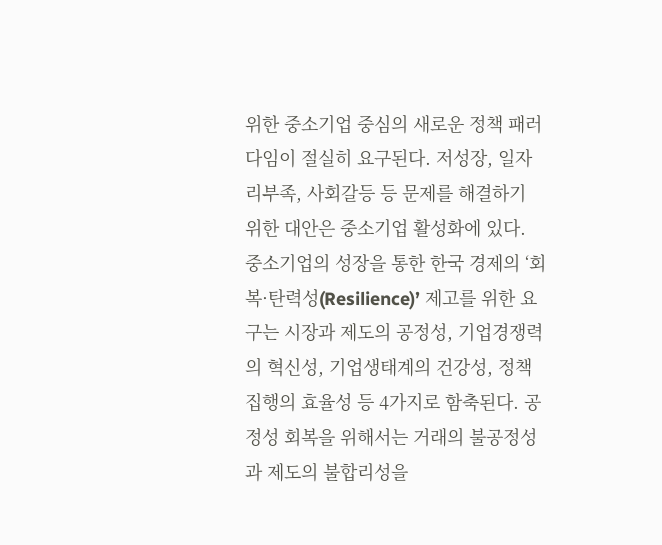위한 중소기업 중심의 새로운 정책 패러다임이 절실히 요구된다. 저성장, 일자리부족, 사회갈등 등 문제를 해결하기 위한 대안은 중소기업 활성화에 있다. 중소기업의 성장을 통한 한국 경제의 ‘회복·탄력성(Resilience)’ 제고를 위한 요구는 시장과 제도의 공정성, 기업경쟁력의 혁신성, 기업생태계의 건강성, 정책집행의 효율성 등 4가지로 함축된다. 공정성 회복을 위해서는 거래의 불공정성과 제도의 불합리성을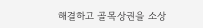해결하고 골목상권을 소상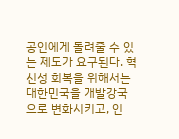공인에게 돌려줄 수 있는 제도가 요구된다. 혁신성 회복을 위해서는 대한민국을 개발강국으로 변화시키고, 인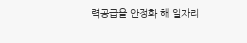력공급을 안정화 해 일자리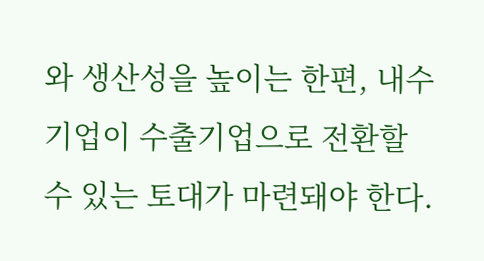와 생산성을 높이는 한편, 내수기업이 수출기업으로 전환할 수 있는 토대가 마련돼야 한다.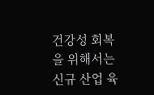건강성 회복을 위해서는 신규 산업 육